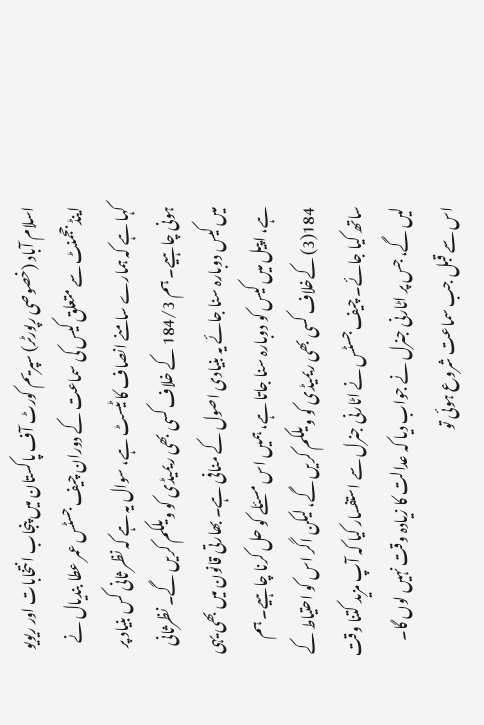اسلام آباد (خصوصی رپورٹر) سپریم کورٹ آف پاکستان میں پنجاب انتخابات اور ریویو اینڈ ججمنٹ سے متعلق کیس کی سماعت کے دوران چیف جسٹس عمر عطا بندیال نے کہا ہے کہ ہمارے سامنے انصاف کا ٹیسٹ ہے، سوال یہ ہے کہ نظر ثانی کس بنیاد پر ہونی چاہیے۔ ہم 184/3 کے خلاف کسی بھی ریمیڈی کو ویلکم کریں گے۔ نظرثانی میں کیس دوبارہ سنا جائے یہ بنیادی اصول کے منافی ہے۔ بھارتی قانون میں بھی یہی ہے، اپیل میں کیس کو دوبارہ سنا جاتا ہے، ہمیں اس مسئلے کو حل کرنا چاہیے۔ ہم 184(3) کےخلاف کسی بھی ریمیڈی کو ویلکم کریں گے، لیکن اگر اس کو احتیاط کے ساتھ کیا جائے۔ چیف جسٹس نے اٹارنی جنرل سے استفسار کیا کہ آپ مزید کتنا وقت لیں گے، جس پر اٹارنی جنرل نے جواب دیا کہ عدالت کا زیادہ وقت نہیں لوں گا۔ اس سے قبل جب سماعت شروع ہوئی تو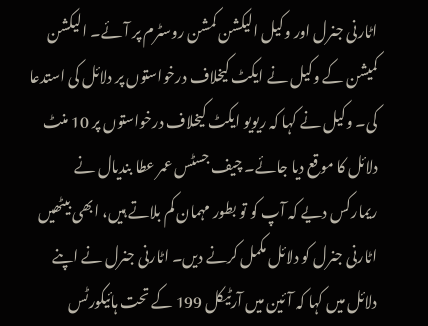اٹارنی جنرل اور وکیل الیکشن کمشن روسٹرم پر آئے۔ الیکشن کمیشن کے وکیل نے ایکٹ کیخلاف درخواستوں پر دلائل کی استدعا کی۔ وکیل نے کہا کہ ریویو ایکٹ کیخلاف درخواستوں پر 10 منٹ دلائل کا موقع دیا جائے۔ چیف جسٹس عمر عطا بندیال نے ریمارکس دیے کہ آپ کو تو بطور مہمان کم بلاتے ہیں، ابھی بیٹھیں اٹارنی جنرل کو دلائل مکمل کرنے دیں۔ اٹارنی جنرل نے اپنے دلائل میں کہا کہ آئین میں آرٹیکل 199 کے تحت ہائیکورٹس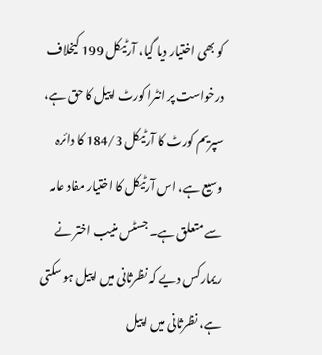کو بھی اختیار دیا گیا، آرٹیکل 199 کیخلاف درخواست پر انٹرا کورٹ اپیل کا حق ہے، سپریم کورٹ کا آرٹیکل 184/3 کا دائرہ وسیع ہے، اس آرٹیکل کا اختیار مفاد عامہ سے متعلق ہے۔ جسٹس منیب اختر نے ریمارکس دیے کہ نظرثانی میں اپیل ہو سکتی ہے، نظرثانی میں اپیل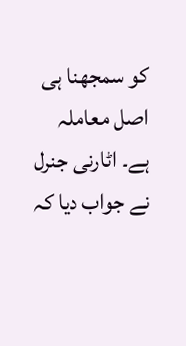کو سمجھنا ہی اصل معاملہ ہے۔ اٹارنی جنرل نے جواب دیا کہ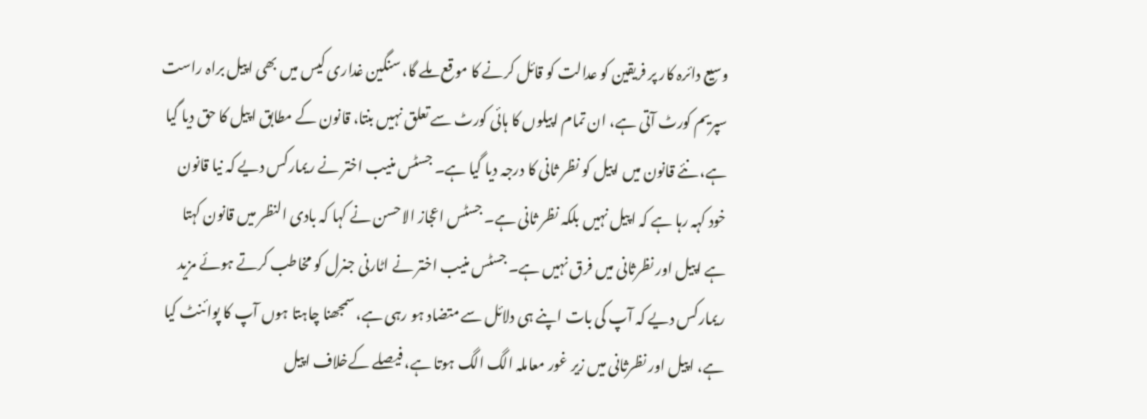وسیع دائرہ کار پر فریقین کو عدالت کو قائل کرنے کا موقع ملے گا، سنگین غداری کیس میں بھی اپیل براہ راست سپریم کورٹ آتی ہے، ان تمام اپیلوں کا ہائی کورٹ سے تعلق نہیں بنتا، قانون کے مطابق اپیل کا حق دیا گیا ہے، نئے قانون میں اپیل کو نظر ثانی کا درجہ دیا گیا ہے۔ جسٹس منیب اختر نے ریمارکس دیے کہ نیا قانون خود کہہ رہا ہے کہ اپیل نہیں بلکہ نظر ثانی ہے۔ جسٹس اعجاز الاحسن نے کہا کہ بادی النظر میں قانون کہتا ہے اپیل اور نظرثانی میں فرق نہیں ہے۔ جسٹس منیب اختر نے اٹارنی جنرل کو مخاطب کرتے ہوئے مزید ریمارکس دیے کہ آپ کی بات اپنے ہی دلائل سے متضاد ہو رہی ہے، سمجھنا چاہتا ہوں آپ کا پوائنٹ کیا ہے، اپیل اور نظرثانی میں زیر غور معاملہ الگ الگ ہوتا ہے، فیصلے کےخلاف اپیل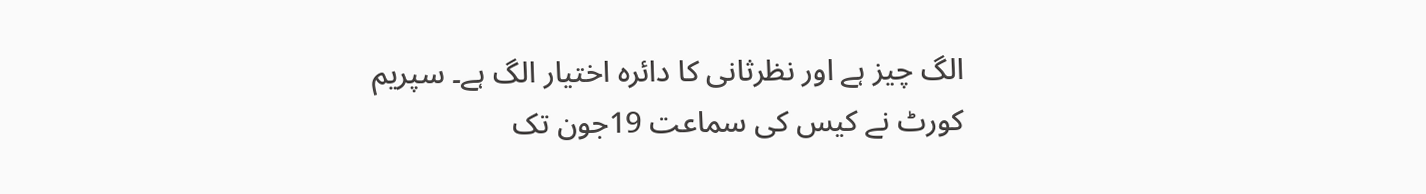الگ چیز ہے اور نظرثانی کا دائرہ اختیار الگ ہے۔ سپریم کورٹ نے کیس کی سماعت 19جون تک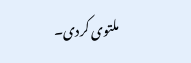ملتوی کردی۔